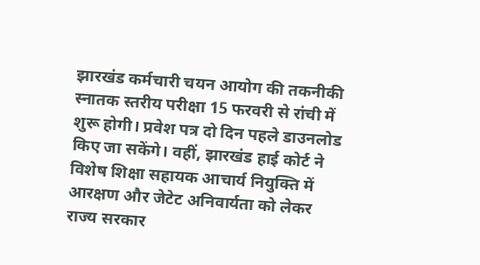झारखंड कर्मचारी चयन आयोग की तकनीकी स्नातक स्तरीय परीक्षा 15 फरवरी से रांची में शुरू होगी। प्रवेश पत्र दो दिन पहले डाउनलोड किए जा सकेंगे। वहीं, झारखंड हाई कोर्ट ने विशेष शिक्षा सहायक आचार्य नियुक्ति में आरक्षण और जेटेट अनिवार्यता को लेकर राज्य सरकार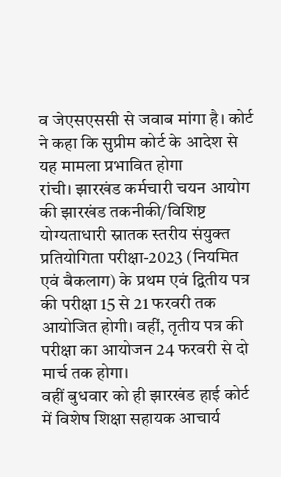व जेएसएससी से जवाब मांगा है। कोर्ट ने कहा कि सुप्रीम कोर्ट के आदेश से यह मामला प्रभावित होगा
रांची। झारखंड कर्मचारी चयन आयोग की झारखंड तकनीकी/विशिष्ट योग्यताधारी स्नातक स्तरीय संयुक्त प्रतियोगिता परीक्षा-2023 (नियमित एवं बैकलाग) के प्रथम एवं द्वितीय पत्र की परीक्षा 15 से 21 फरवरी तक आयोजित होगी। वहीं, तृतीय पत्र की परीक्षा का आयोजन 24 फरवरी से दो मार्च तक होगा।
वहीं बुधवार को ही झारखंड हाई कोर्ट में विशेष शिक्षा सहायक आचार्य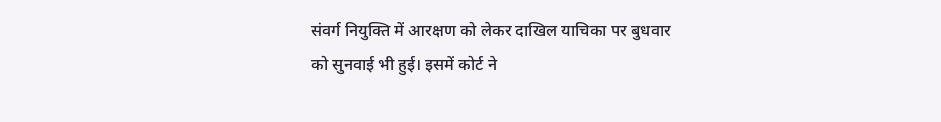संवर्ग नियुक्ति में आरक्षण को लेकर दाखिल याचिका पर बुधवार को सुनवाई भी हुई। इसमें कोर्ट ने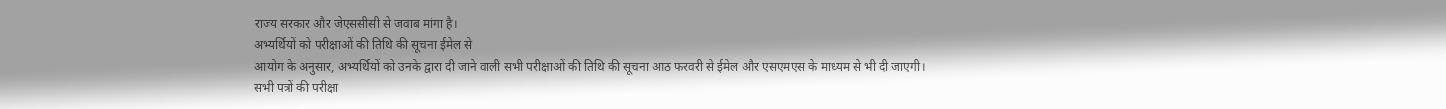राज्य सरकार और जेएससीसी से जवाब मांगा है।
अभ्यर्थियों को परीक्षाओं की तिथि की सूचना ईमेल से
आयोग के अनुसार, अभ्यर्थियों को उनके द्वारा दी जाने वाली सभी परीक्षाओं की तिथि की सूचना आठ फरवरी से ईमेल और एसएमएस के माध्यम से भी दी जाएगी।
सभी पत्रों की परीक्षा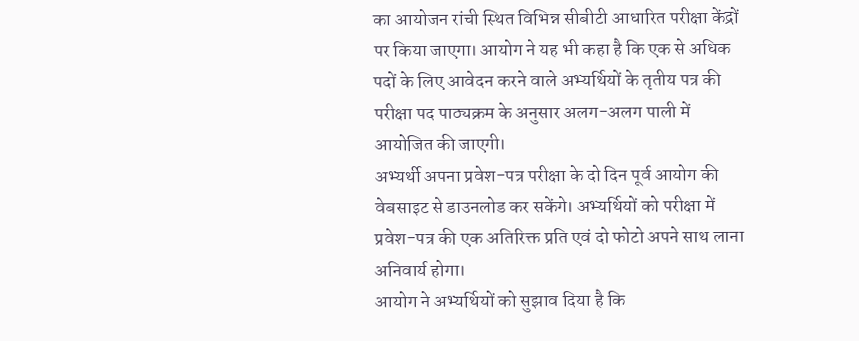का आयोजन रांची स्थित विभिन्न सीबीटी आधारित परीक्षा केंद्रों पर किया जाएगा। आयोग ने यह भी कहा है कि एक से अधिक पदों के लिए आवेदन करने वाले अभ्यर्थियों के तृतीय पत्र की परीक्षा पद पाठ्यक्रम के अनुसार अलग-अलग पाली में आयोजित की जाएगी।
अभ्यर्थी अपना प्रवेश-पत्र परीक्षा के दो दिन पूर्व आयोग की वेबसाइट से डाउनलोड कर सकेंगे। अभ्यर्थियों को परीक्षा में प्रवेश-पत्र की एक अतिरिक्त प्रति एवं दो फोटो अपने साथ लाना अनिवार्य होगा।
आयोग ने अभ्यर्थियों को सुझाव दिया है कि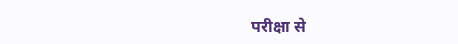परीक्षा से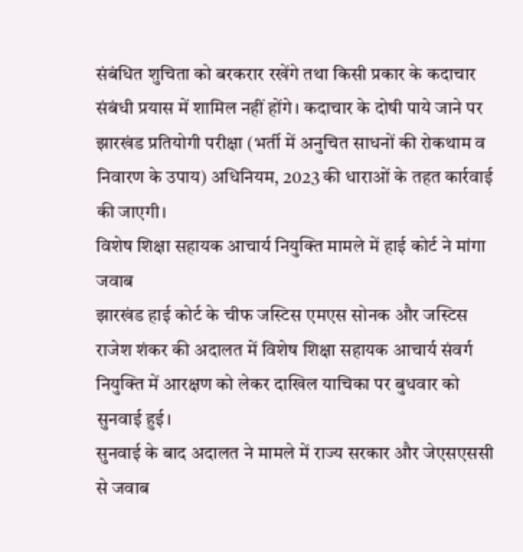संबंधित शुचिता को बरकरार रखेंगे तथा किसी प्रकार के कदाचार संबंधी प्रयास में शामिल नहीं होंगे। कदाचार के दोषी पाये जाने पर झारखंड प्रतियोगी परीक्षा (भर्ती में अनुचित साधनों की रोकथाम व निवारण के उपाय) अधिनियम, 2023 की धाराओं के तहत कार्रवाई की जाएगी।
विशेष शिक्षा सहायक आचार्य नियुक्ति मामले में हाई कोर्ट ने मांगा जवाब
झारखंड हाई कोर्ट के चीफ जस्टिस एमएस सोनक और जस्टिस राजेश शंकर की अदालत में विशेष शिक्षा सहायक आचार्य संवर्ग नियुक्ति में आरक्षण को लेकर दाखिल याचिका पर बुधवार को सुनवाई हुई।
सुनवाई के बाद अदालत ने मामले में राज्य सरकार और जेएसएससी से जवाब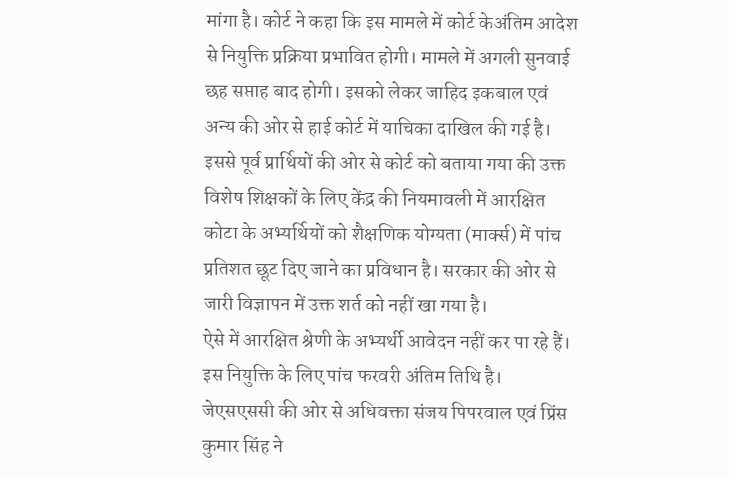मांगा है। कोर्ट ने कहा कि इस मामले में कोर्ट केअंतिम आदेश से नियुक्ति प्रक्रिया प्रभावित होगी। मामले में अगली सुनवाई छह सप्ताह बाद होगी। इसको लेकर जाहिद इकबाल एवं अन्य की ओर से हाई कोर्ट में याचिका दाखिल की गई है।
इससे पूर्व प्रार्थियों की ओर से कोर्ट को बताया गया की उक्त विशेष शिक्षकों के लिए केंद्र की नियमावली में आरक्षित कोटा के अभ्यर्थियों को शैक्षणिक योग्यता (मार्क्स) में पांच प्रतिशत छूट दिए जाने का प्रविधान है। सरकार की ओर से जारी विज्ञापन में उक्त शर्त को नहीं खा गया है।
ऐसे में आरक्षित श्रेणी के अभ्यर्थी आवेदन नहीं कर पा रहे हैं। इस नियुक्ति के लिए पांच फरवरी अंतिम तिथि है। जेएसएससी की ओर से अधिवक्ता संजय पिपरवाल एवं प्रिंस कुमार सिंह ने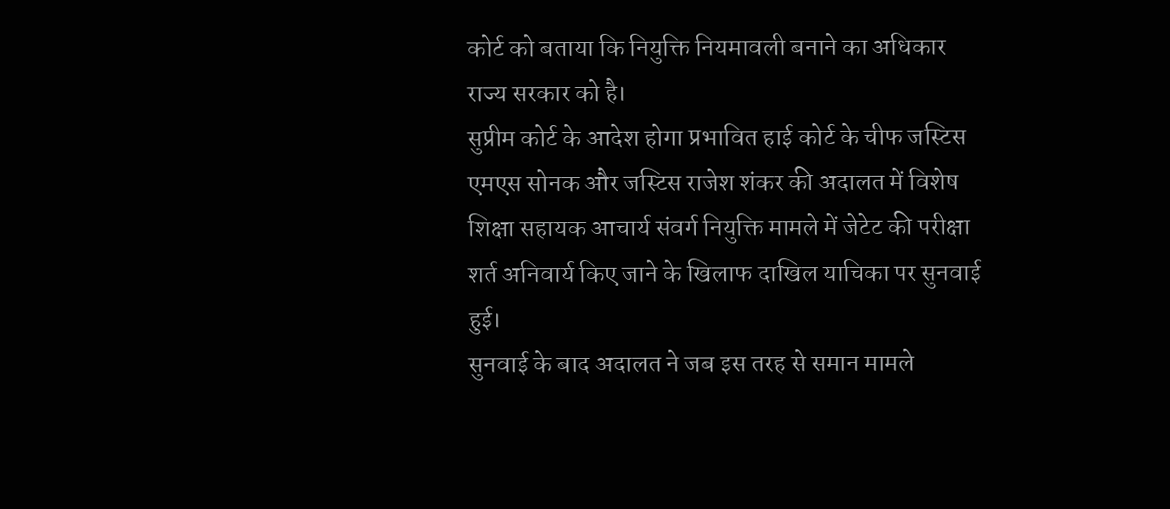कोर्ट को बताया कि नियुक्ति नियमावली बनाने का अधिकार राज्य सरकार को है।
सुप्रीम कोर्ट के आदेश होगा प्रभावित हाई कोर्ट के चीफ जस्टिस एमएस सोनक और जस्टिस राजेश शंकर की अदालत में विशेष शिक्षा सहायक आचार्य संवर्ग नियुक्ति मामले में जेटेट की परीक्षा शर्त अनिवार्य किए जाने के खिलाफ दाखिल याचिका पर सुनवाई हुई।
सुनवाई के बाद अदालत ने जब इस तरह से समान मामले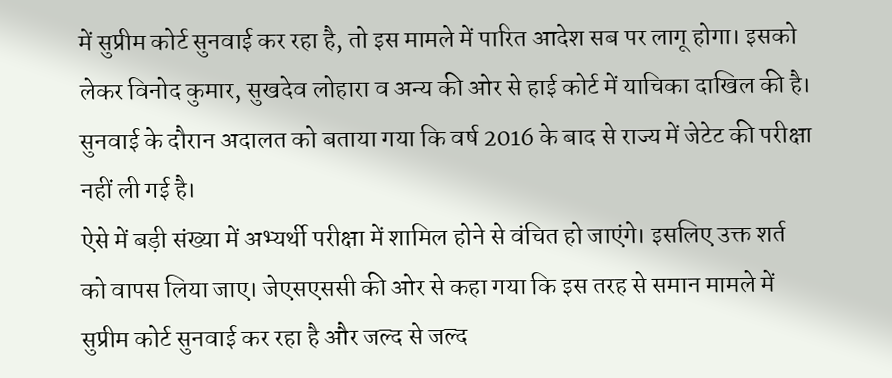में सुप्रीम कोर्ट सुनवाई कर रहा है, तो इस मामले में पारित आदेश सब पर लागू होगा। इसको लेकर विनोद कुमार, सुखदेव लोहारा व अन्य की ओर से हाई कोर्ट में याचिका दाखिल की है। सुनवाई के दौरान अदालत को बताया गया कि वर्ष 2016 के बाद से राज्य में जेटेट की परीक्षा नहीं ली गई है।
ऐसे में बड़ी संख्या में अभ्यर्थी परीक्षा में शामिल होने से वंचित हो जाएंगे। इसलिए उक्त शर्त को वापस लिया जाए। जेएसएससी की ओर से कहा गया कि इस तरह से समान मामले में सुप्रीम कोर्ट सुनवाई कर रहा है और जल्द से जल्द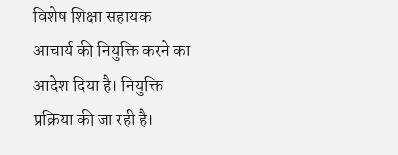विशेष शिक्षा सहायक आचार्य की नियुक्ति करने का आदेश दिया है। नियुक्ति प्रक्रिया की जा रही है।